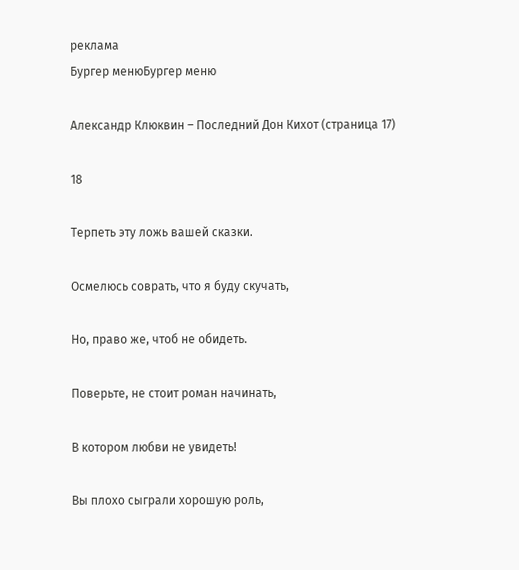реклама
Бургер менюБургер меню

Александр Клюквин – Последний Дон Кихот (страница 17)

18

Терпеть эту ложь вашей сказки.

Осмелюсь соврать, что я буду скучать,

Но, право же, чтоб не обидеть.

Поверьте, не стоит роман начинать,

В котором любви не увидеть!

Вы плохо сыграли хорошую роль,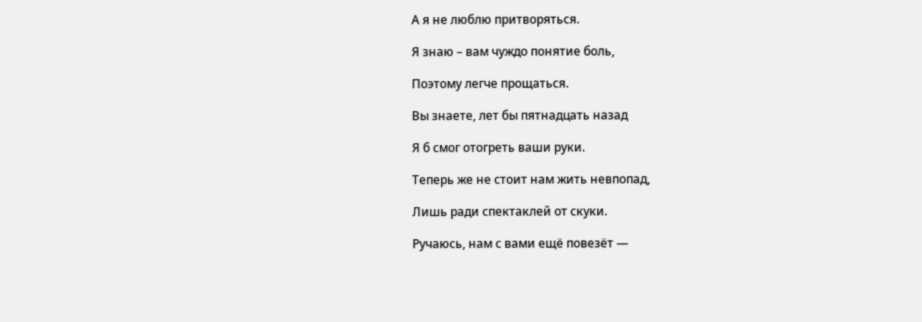А я не люблю притворяться.

Я знаю – вам чуждо понятие боль,

Поэтому легче прощаться.

Вы знаете, лет бы пятнадцать назад

Я б смог отогреть ваши руки.

Теперь же не стоит нам жить невпопад,

Лишь ради спектаклей от скуки.

Ручаюсь, нам с вами ещё повезёт —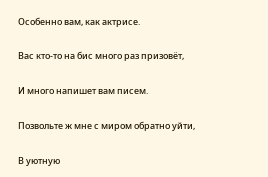Особенно вам, как актрисе.

Вас кто-то на бис много раз призовёт,

И много напишет вам писем.

Позвольте ж мне с миром обратно уйти,

В уютную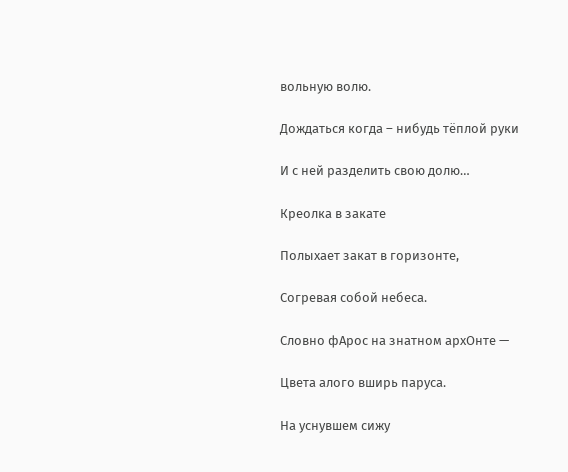вольную волю.

Дождаться когда – нибудь тёплой руки

И с ней разделить свою долю…

Креолка в закате

Полыхает закат в горизонте,

Согревая собой небеса.

Словно фАрос на знатном архОнте —

Цвета алого вширь паруса.

На уснувшем сижу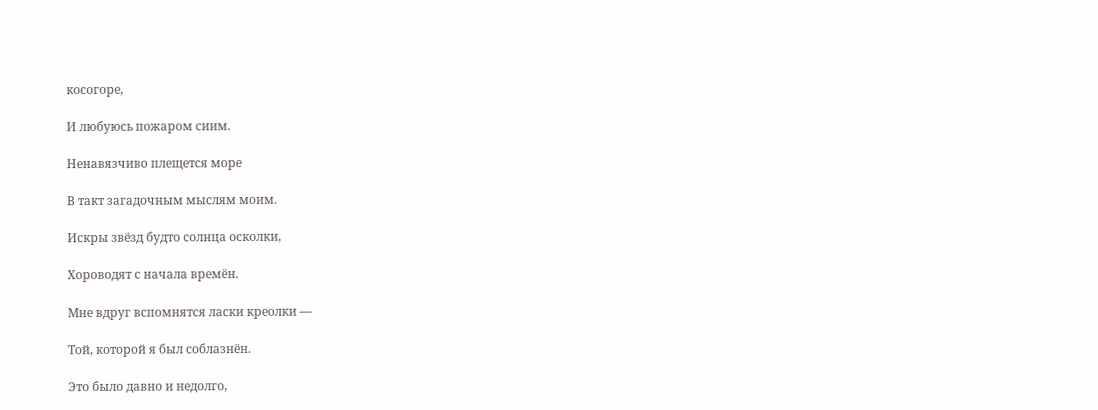косогоре,

И любуюсь пожаром сиим.

Ненавязчиво плещется море

В такт загадочным мыслям моим.

Искры звёзд будто солнца осколки,

Хороводят с начала времён.

Мне вдруг вспомнятся ласки креолки —

Той, которой я был соблазнён.

Это было давно и недолго,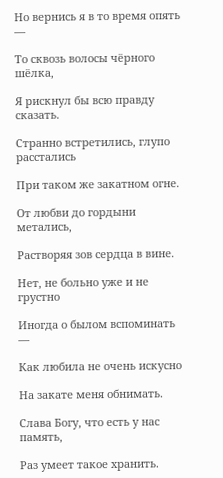Но вернись я в то время опять —

То сквозь волосы чёрного шёлка,

Я рискнул бы всю правду сказать.

Странно встретились, глупо расстались

При таком же закатном огне.

От любви до гордыни метались,

Растворяя зов сердца в вине.

Нет, не больно уже и не грустно

Иногда о былом вспоминать —

Как любила не очень искусно

На закате меня обнимать.

Слава Богу, что есть у нас память,

Раз умеет такое хранить.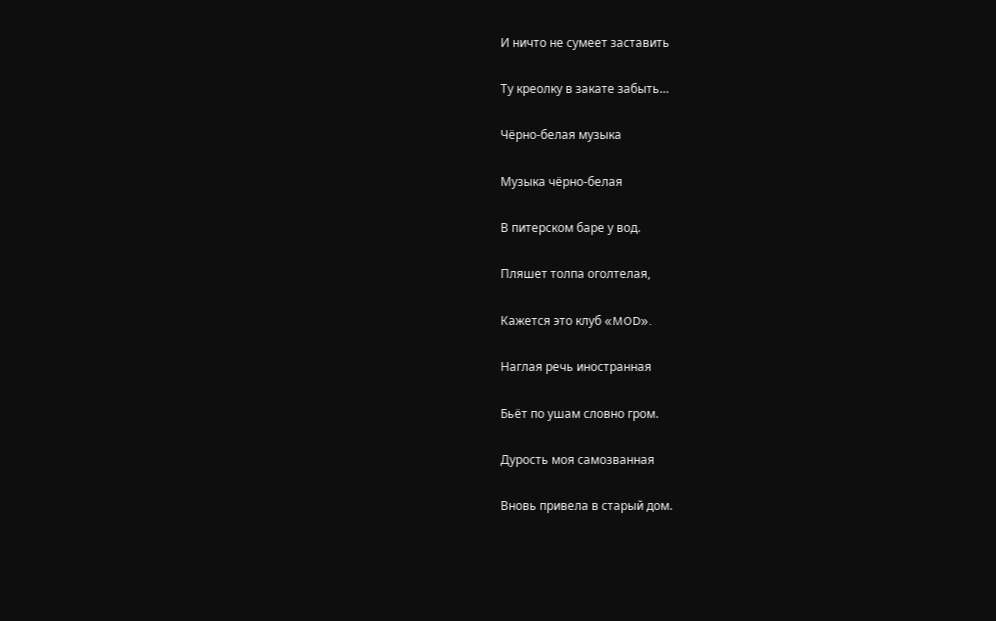И ничто не сумеет заставить

Ту креолку в закате забыть…

Чёрно-белая музыка

Музыка чёрно-белая

В питерском баре у вод.

Пляшет толпа оголтелая,

Кажется это клуб «MOD».

Наглая речь иностранная

Бьёт по ушам словно гром.

Дурость моя самозванная

Вновь привела в старый дом.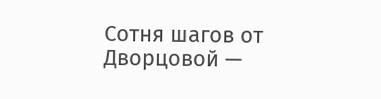Сотня шагов от Дворцовой —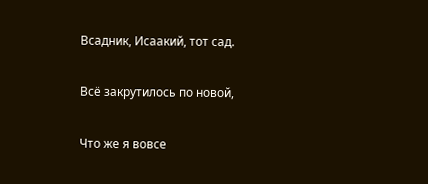Всадник, Исаакий, тот сад.

Всё закрутилось по новой,

Что же я вовсе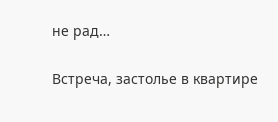не рад…

Встреча, застолье в квартире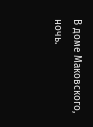В доме Маковского, ночь.